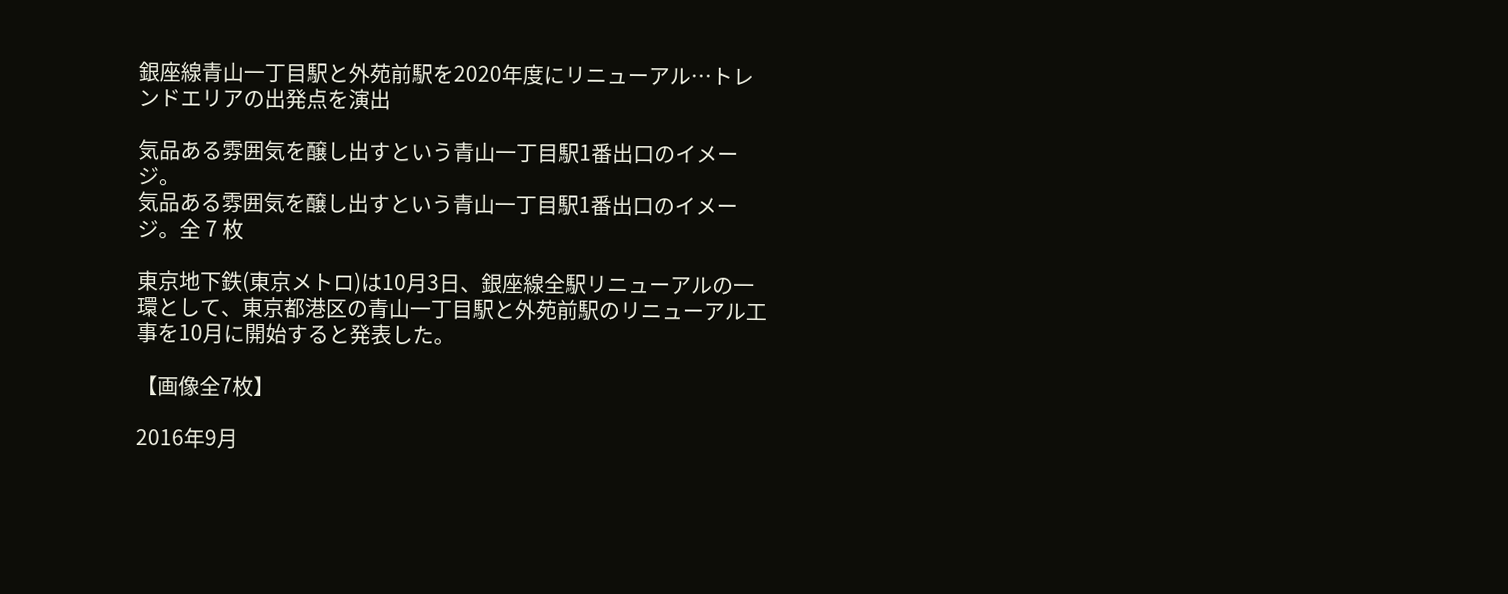銀座線青山一丁目駅と外苑前駅を2020年度にリニューアル…トレンドエリアの出発点を演出

気品ある雰囲気を醸し出すという青山一丁目駅1番出口のイメージ。
気品ある雰囲気を醸し出すという青山一丁目駅1番出口のイメージ。全 7 枚

東京地下鉄(東京メトロ)は10月3日、銀座線全駅リニューアルの一環として、東京都港区の青山一丁目駅と外苑前駅のリニューアル工事を10月に開始すると発表した。

【画像全7枚】

2016年9月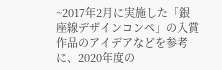~2017年2月に実施した「銀座線デザインコンペ」の入賞作品のアイデアなどを参考に、2020年度の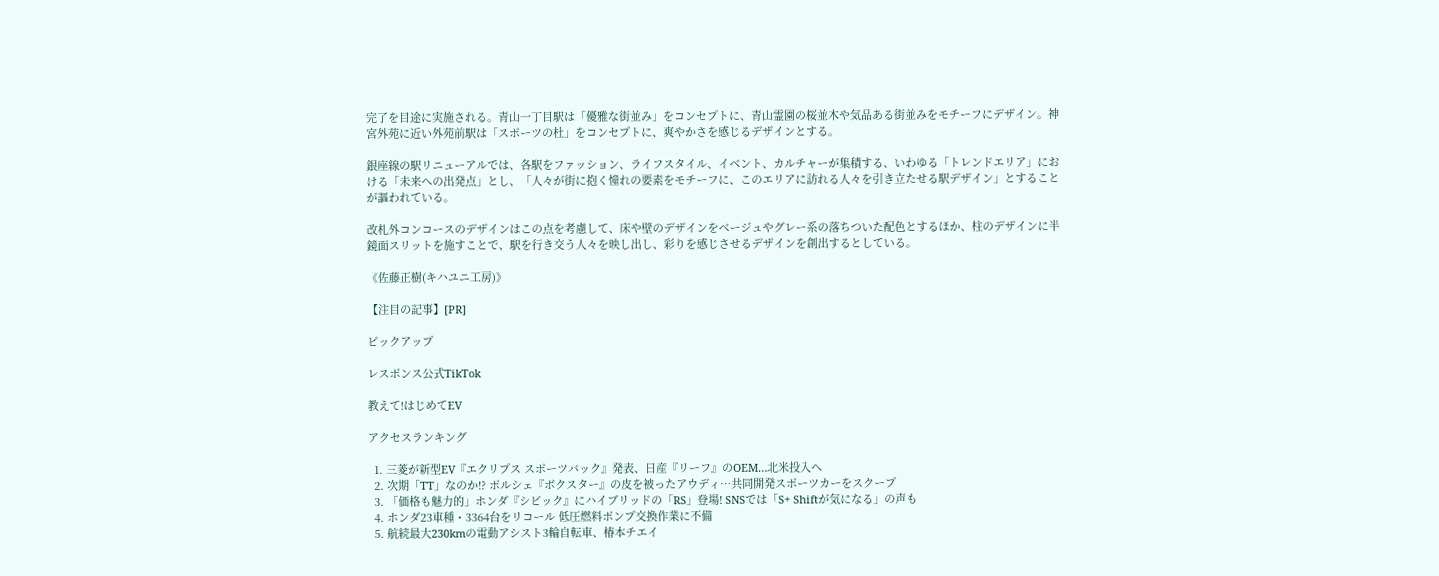完了を目途に実施される。青山一丁目駅は「優雅な街並み」をコンセプトに、青山霊園の桜並木や気品ある街並みをモチーフにデザイン。神宮外苑に近い外苑前駅は「スポーツの杜」をコンセプトに、爽やかさを感じるデザインとする。

銀座線の駅リニューアルでは、各駅をファッション、ライフスタイル、イベント、カルチャーが集積する、いわゆる「トレンドエリア」における「未来への出発点」とし、「人々が街に抱く憧れの要素をモチーフに、このエリアに訪れる人々を引き立たせる駅デザイン」とすることが謳われている。

改札外コンコースのデザインはこの点を考慮して、床や壁のデザインをベージュやグレー系の落ちついた配色とするほか、柱のデザインに半鏡面スリットを施すことで、駅を行き交う人々を映し出し、彩りを感じさせるデザインを創出するとしている。

《佐藤正樹(キハユニ工房)》

【注目の記事】[PR]

ピックアップ

レスポンス公式TikTok

教えて!はじめてEV

アクセスランキング

  1. 三菱が新型EV『エクリプス スポーツバック』発表、日産『リーフ』のOEM…北米投入へ
  2. 次期「TT」なのか!? ポルシェ『ボクスター』の皮を被ったアウディ…共同開発スポーツカーをスクープ
  3. 「価格も魅力的」ホンダ『シビック』にハイブリッドの「RS」登場! SNSでは「S+ Shiftが気になる」の声も
  4. ホンダ23車種・3364台をリコール 低圧燃料ポンプ交換作業に不備
  5. 航続最大230kmの電動アシスト3輪自転車、椿本チエイ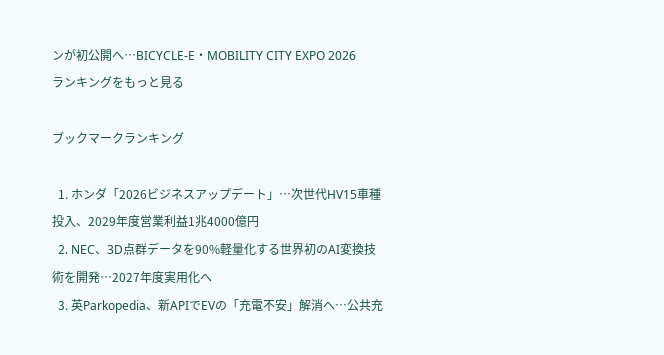ンが初公開へ…BICYCLE-E・MOBILITY CITY EXPO 2026
ランキングをもっと見る

ブックマークランキング

  1. ホンダ「2026ビジネスアップデート」…次世代HV15車種投入、2029年度営業利益1兆4000億円
  2. NEC、3D点群データを90%軽量化する世界初のAI変換技術を開発…2027年度実用化へ
  3. 英Parkopedia、新APIでEVの「充電不安」解消へ…公共充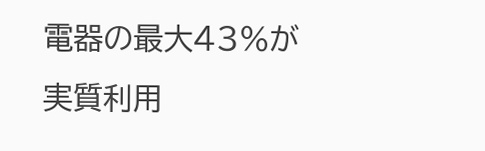電器の最大43%が実質利用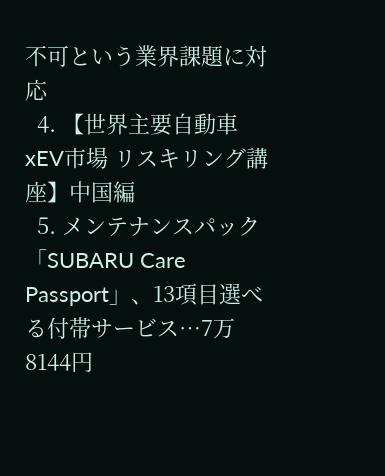不可という業界課題に対応
  4. 【世界主要自動車xEV市場 リスキリング講座】中国編
  5. メンテナンスパック「SUBARU Care Passport」、13項目選べる付帯サービス…7万8144円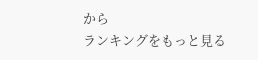から
ランキングをもっと見る